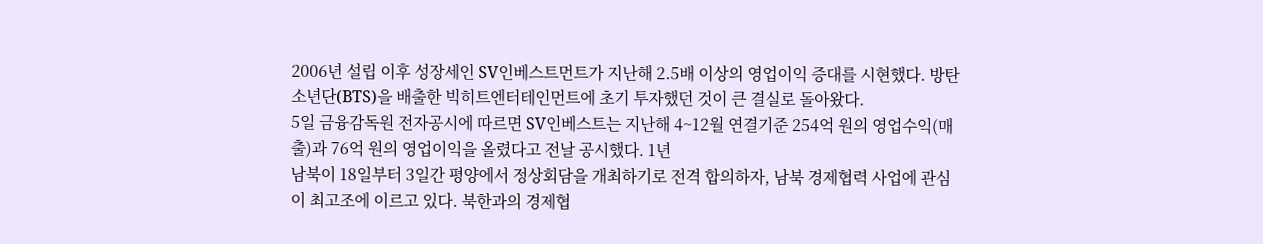2006년 설립 이후 성장세인 SV인베스트먼트가 지난해 2.5배 이상의 영업이익 증대를 시현했다. 방탄소년단(BTS)을 배출한 빅히트엔터테인먼트에 초기 투자했던 것이 큰 결실로 돌아왔다.
5일 금융감독원 전자공시에 따르면 SV인베스트는 지난해 4~12월 연결기준 254억 원의 영업수익(매출)과 76억 원의 영업이익을 올렸다고 전날 공시했다. 1년
남북이 18일부터 3일간 평양에서 정상회담을 개최하기로 전격 합의하자, 남북 경제협력 사업에 관심이 최고조에 이르고 있다. 북한과의 경제협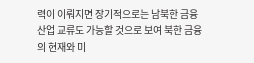력이 이뤄지면 장기적으로는 남북한 금융 산업 교류도 가능할 것으로 보여 북한 금융의 현재와 미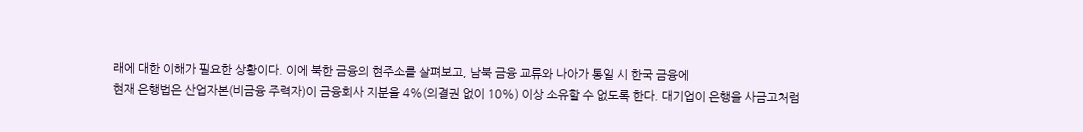래에 대한 이해가 필요한 상황이다. 이에 북한 금융의 현주소를 살펴보고, 남북 금융 교류와 나아가 통일 시 한국 금융에
현재 은행법은 산업자본(비금융 주력자)이 금융회사 지분을 4%(의결권 없이 10%) 이상 소유할 수 없도록 한다. 대기업이 은행을 사금고처럼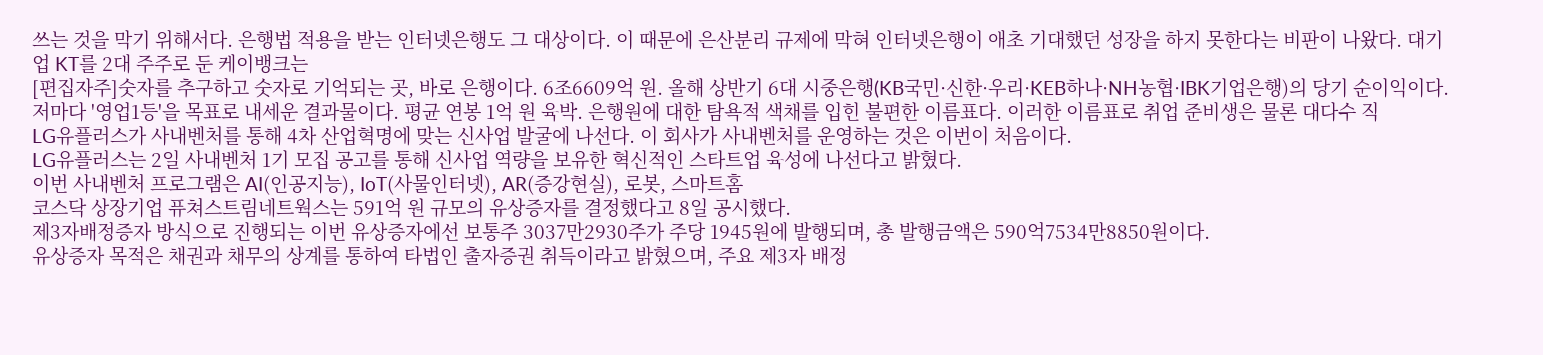쓰는 것을 막기 위해서다. 은행법 적용을 받는 인터넷은행도 그 대상이다. 이 때문에 은산분리 규제에 막혀 인터넷은행이 애초 기대했던 성장을 하지 못한다는 비판이 나왔다. 대기업 KT를 2대 주주로 둔 케이뱅크는
[편집자주]숫자를 추구하고 숫자로 기억되는 곳, 바로 은행이다. 6조6609억 원. 올해 상반기 6대 시중은행(KB국민·신한·우리·KEB하나·NH농협·IBK기업은행)의 당기 순이익이다. 저마다 '영업1등'을 목표로 내세운 결과물이다. 평균 연봉 1억 원 육박. 은행원에 대한 탐욕적 색채를 입힌 불편한 이름표다. 이러한 이름표로 취업 준비생은 물론 대다수 직
LG유플러스가 사내벤처를 통해 4차 산업혁명에 맞는 신사업 발굴에 나선다. 이 회사가 사내벤처를 운영하는 것은 이번이 처음이다.
LG유플러스는 2일 사내벤처 1기 모집 공고를 통해 신사업 역량을 보유한 혁신적인 스타트업 육성에 나선다고 밝혔다.
이번 사내벤처 프로그램은 AI(인공지능), IoT(사물인터넷), AR(증강현실), 로봇, 스마트홈
코스닥 상장기업 퓨쳐스트림네트웍스는 591억 원 규모의 유상증자를 결정했다고 8일 공시했다.
제3자배정증자 방식으로 진행되는 이번 유상증자에선 보통주 3037만2930주가 주당 1945원에 발행되며, 총 발행금액은 590억7534만8850원이다.
유상증자 목적은 채권과 채무의 상계를 통하여 타법인 출자증권 취득이라고 밝혔으며, 주요 제3자 배정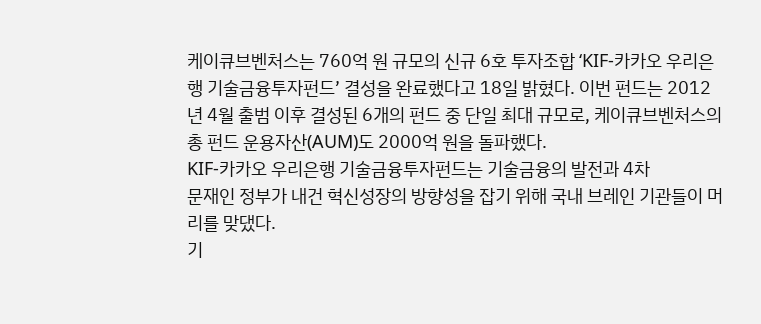케이큐브벤처스는 760억 원 규모의 신규 6호 투자조합 ‘KIF-카카오 우리은행 기술금융투자펀드’ 결성을 완료했다고 18일 밝혔다. 이번 펀드는 2012년 4월 출범 이후 결성된 6개의 펀드 중 단일 최대 규모로, 케이큐브벤처스의 총 펀드 운용자산(AUM)도 2000억 원을 돌파했다.
KIF-카카오 우리은행 기술금융투자펀드는 기술금융의 발전과 4차
문재인 정부가 내건 혁신성장의 방향성을 잡기 위해 국내 브레인 기관들이 머리를 맞댔다.
기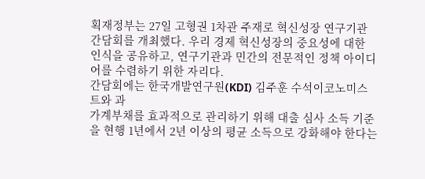획재정부는 27일 고형권 1차관 주재로 혁신성장 연구기관 간담회를 개최했다. 우리 경제 혁신성장의 중요성에 대한 인식을 공유하고, 연구기관과 민간의 전문적인 정책 아이디어를 수렴하기 위한 자리다.
간담회에는 한국개발연구원(KDI) 김주훈 수석이코노미스트와 과
가계부채를 효과적으로 관리하기 위해 대출 심사 소득 기준을 현행 1년에서 2년 이상의 평균 소득으로 강화해야 한다는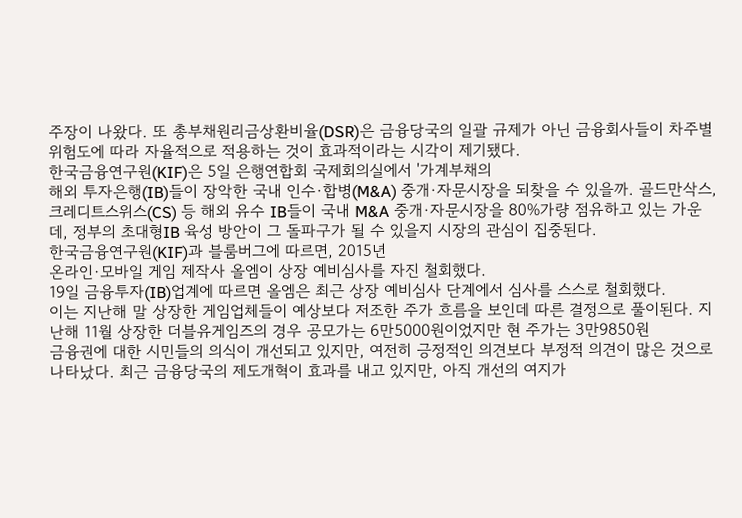주장이 나왔다. 또 총부채원리금상환비율(DSR)은 금융당국의 일괄 규제가 아닌 금융회사들이 차주별 위험도에 따라 자율적으로 적용하는 것이 효과적이라는 시각이 제기됐다.
한국금융연구원(KIF)은 5일 은행연합회 국제회의실에서 '가계부채의
해외 투자은행(IB)들이 장악한 국내 인수·합병(M&A) 중개·자문시장을 되찾을 수 있을까. 골드만삭스, 크레디트스위스(CS) 등 해외 유수 IB들이 국내 M&A 중개·자문시장을 80%가량 점유하고 있는 가운데, 정부의 초대형IB 육성 방안이 그 돌파구가 될 수 있을지 시장의 관심이 집중된다.
한국금융연구원(KIF)과 블룸버그에 따르면, 2015년
온라인·모바일 게임 제작사 올엠이 상장 예비심사를 자진 철회했다.
19일 금융투자(IB)업계에 따르면 올엠은 최근 상장 예비심사 단계에서 심사를 스스로 철회했다.
이는 지난해 말 상장한 게임업체들이 예상보다 저조한 주가 흐름을 보인데 따른 결정으로 풀이된다. 지난해 11월 상장한 더블유게임즈의 경우 공모가는 6만5000원이었지만 현 주가는 3만9850원
금융권에 대한 시민들의 의식이 개선되고 있지만, 여전히 긍정적인 의견보다 부정적 의견이 많은 것으로 나타났다. 최근 금융당국의 제도개혁이 효과를 내고 있지만, 아직 개선의 여지가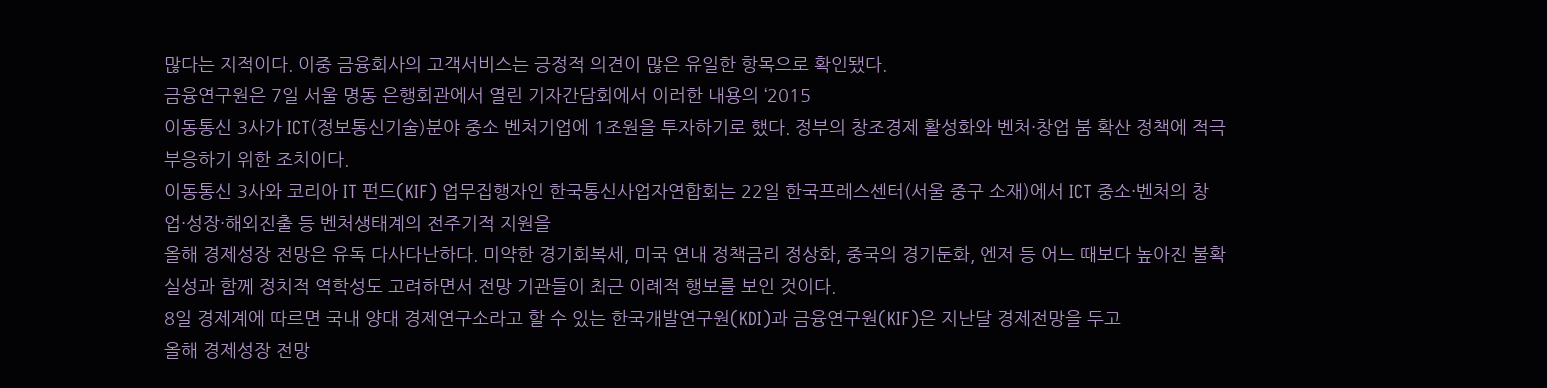많다는 지적이다. 이중 금융회사의 고객서비스는 긍정적 의견이 많은 유일한 항목으로 확인됐다.
금융연구원은 7일 서울 명동 은행회관에서 열린 기자간담회에서 이러한 내용의 ‘2015
이동통신 3사가 ICT(정보통신기술)분야 중소 벤처기업에 1조원을 투자하기로 했다. 정부의 창조경제 활성화와 벤처·창업 붐 확산 정책에 적극 부응하기 위한 조치이다.
이동통신 3사와 코리아 IT 펀드(KIF) 업무집행자인 한국통신사업자연합회는 22일 한국프레스센터(서울 중구 소재)에서 ICT 중소·벤처의 창업·성장·해외진출 등 벤처생태계의 전주기적 지원을
올해 경제성장 전망은 유독 다사다난하다. 미약한 경기회복세, 미국 연내 정책금리 정상화, 중국의 경기둔화, 엔저 등 어느 때보다 높아진 불확실성과 함께 정치적 역학성도 고려하면서 전망 기관들이 최근 이례적 행보를 보인 것이다.
8일 경제계에 따르면 국내 양대 경제연구소라고 할 수 있는 한국개발연구원(KDI)과 금융연구원(KIF)은 지난달 경제전망을 두고
올해 경제성장 전망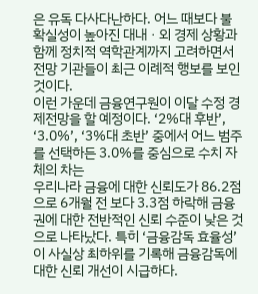은 유독 다사다난하다. 어느 때보다 불확실성이 높아진 대내ㆍ외 경제 상황과 함께 정치적 역학관계까지 고려하면서 전망 기관들이 최근 이례적 행보를 보인 것이다.
이런 가운데 금융연구원이 이달 수정 경제전망을 할 예정이다. ‘2%대 후반’, ‘3.0%’, ‘3%대 초반’ 중에서 어느 범주를 선택하든 3.0%를 중심으로 수치 자체의 차는
우리나라 금융에 대한 신뢰도가 86.2점으로 6개월 전 보다 3.3점 하락해 금융권에 대한 전반적인 신뢰 수준이 낮은 것으로 나타났다. 특히 ‘금융감독 효율성’이 사실상 최하위를 기록해 금융감독에 대한 신뢰 개선이 시급하다.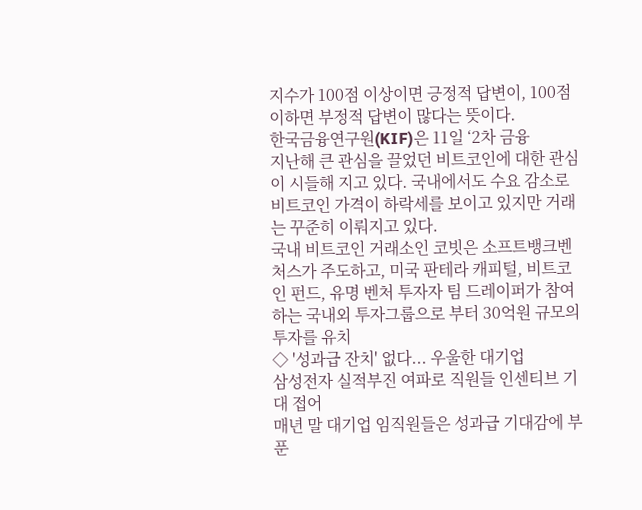지수가 100점 이상이면 긍정적 답변이, 100점 이하면 부정적 답변이 많다는 뜻이다.
한국금융연구원(KIF)은 11일 ‘2차 금융
지난해 큰 관심을 끌었던 비트코인에 대한 관심이 시들해 지고 있다. 국내에서도 수요 감소로 비트코인 가격이 하락세를 보이고 있지만 거래는 꾸준히 이뤄지고 있다.
국내 비트코인 거래소인 코빗은 소프트뱅크벤처스가 주도하고, 미국 판테라 캐피털, 비트코인 펀드, 유명 벤처 투자자 팀 드레이퍼가 참여하는 국내외 투자그룹으로 부터 30억원 규모의 투자를 유치
◇ '성과급 잔치' 없다... 우울한 대기업
삼성전자 실적부진 여파로 직원들 인센티브 기대 접어
매년 말 대기업 임직원들은 성과급 기대감에 부푼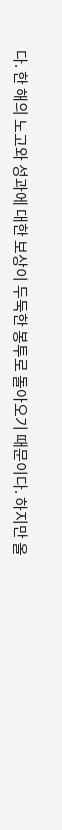다. 한 해의 노고와 성과에 대한 보상이 두둑한 봉투로 돌아오기 때문이다. 하지만 올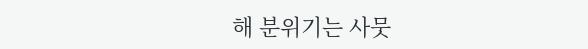해 분위기는 사뭇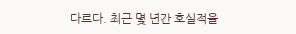다르다. 최근 몇 년간 호실적을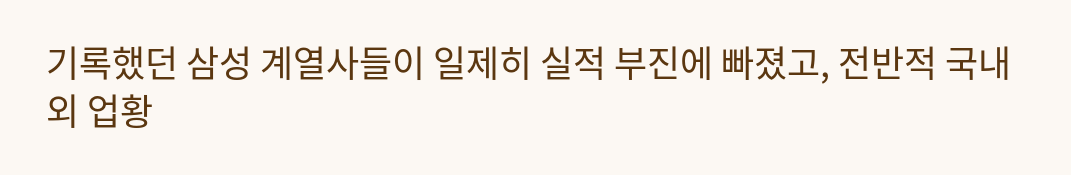기록했던 삼성 계열사들이 일제히 실적 부진에 빠졌고, 전반적 국내외 업황